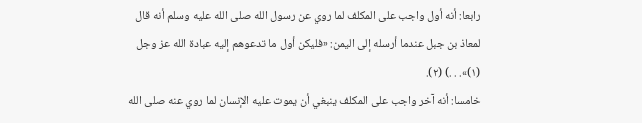رابعا: أنه أول واجب على المكلف لما روي عن رسول الله صلى الله عليه وسلم أنه قال لمعاذ بن جبل عندما أرسله إلى اليمن: «فليكن أول ما تدعوهم إليه عبادة الله عز وجل (١)». . .) (٢).
خامسا: أنه آخر واجب على المكلف ينبغي أن يموت عليه الإنسان لما روي عنه صلى الله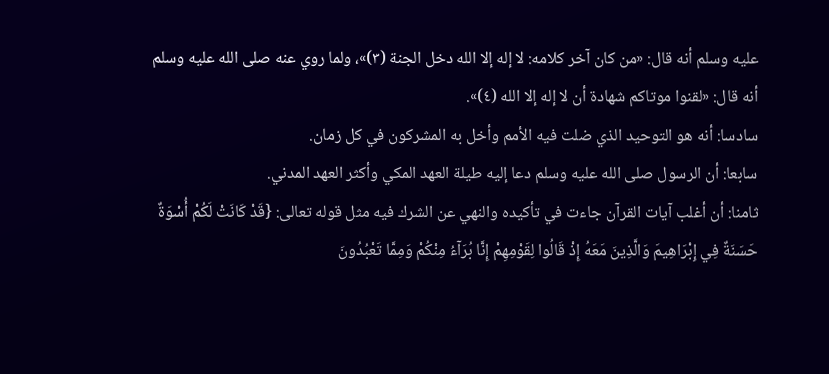عليه وسلم أنه قال: «من كان آخر كلامه: لا إله إلا الله دخل الجنة (٣)»، ولما روي عنه صلى الله عليه وسلم أنه قال: «لقنوا موتاكم شهادة أن لا إله إلا الله (٤)».
سادسا: أنه هو التوحيد الذي ضلت فيه الأمم وأخل به المشركون في كل زمان.
سابعا: أن الرسول صلى الله عليه وسلم دعا إليه طيلة العهد المكي وأكثر العهد المدني.
ثامنا: أن أغلب آيات القرآن جاءت في تأكيده والنهي عن الشرك فيه مثل قوله تعالى: {قَدْ كَانَتْ لَكُمْ أُسْوَةٌ حَسَنَةٌ فِي إِبْرَاهِيمَ وَالَّذِينَ مَعَهُ إِذْ قَالُوا لِقَوْمِهِمْ إِنَّا بُرَآءُ مِنْكُمْ وَمِمَّا تَعْبُدُونَ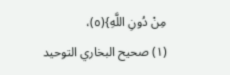مِنْ دُونِ اللَّهِ}(٥)،
(١) صحيح البخاري التوحيد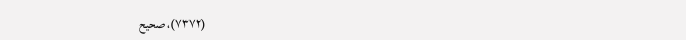(٧٣٧٢)، صحيح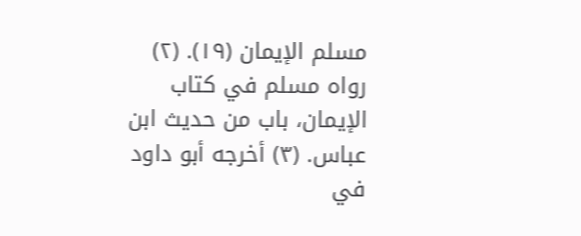مسلم الإيمان (١٩). (٢) رواه مسلم في كتاب الإيمان، باب من حديث ابن عباس. (٣) أخرجه أبو داود في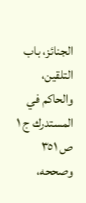الجنائز، باب التلقين، والحاكم في المستدرك ج ١ ص ٣٥١ وصححه،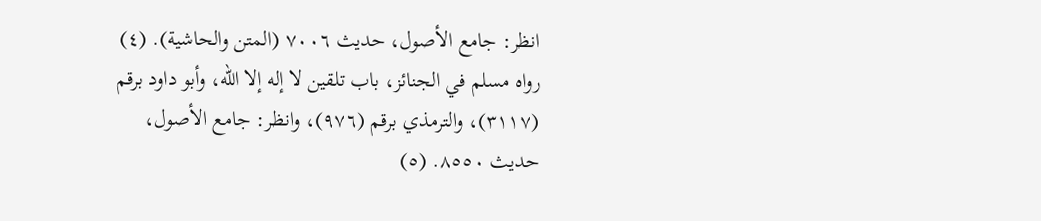انظر: جامع الأصول، حديث ٧٠٠٦ (المتن والحاشية). (٤) رواه مسلم في الجنائز، باب تلقين لا إله إلا الله، وأبو داود برقم (٣١١٧)، والترمذي برقم (٩٧٦)، وانظر: جامع الأصول، حديث ٨٥٥٠. (٥)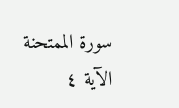سورة الممتحنة الآية ٤